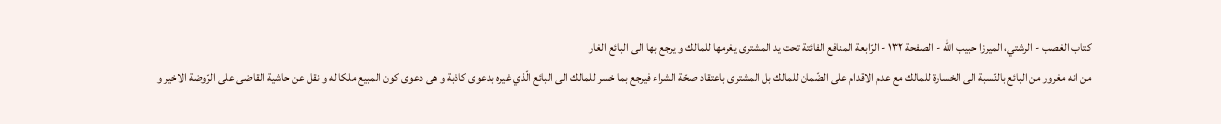كتاب الغصب - الرشتي، الميرزا حبيب الله - الصفحة ١٣٢ - الرّابعة المنافع الفائتة تحت يد المشترى يغرمها للمالك و يرجع بها الى البائع الغار
من انه مغرور من البائع بالنّسبة الى الخسارة للمالك مع عدم الاقدام على الضّمان للمالك بل المشترى باعتقاد صحّة الشراء فيرجع بما خسر للمالك الى البائع الّذي غيره بدعوى كاذبة و هى دعوى كون المبيع ملكا له و نقل عن حاشية القاضى على الرّوضة الاخير و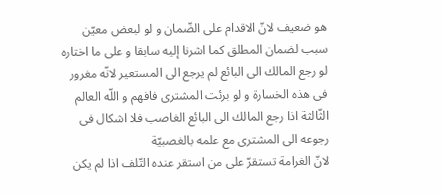هو ضعيف لانّ الاقدام على الضّمان و لو لبعض معيّن سبب لضمان المطلق كما اشرنا إليه سابقا و على ما اختاره لو رجع المالك الى البائع لم يرجع الى المستعير لانّه مغرور فى هذه الخسارة و لو برئت المشترى فافهم و اللّه العالم
الثّالثة اذا رجع المالك الى البائع الغاصب فلا اشكال فى رجوعه الى المشترى مع علمه بالغصبيّة
لانّ الغرامة تستقرّ على من استقر عنده التّلف اذا لم يكن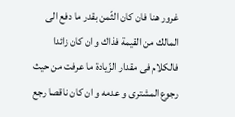غرور هنا فان كان الثّمن بقدر ما دفع الى المالك من القيمة فذاك و ان كان زائدا فالكلام فى مقدار الزّيادة ما عرفت من حيث رجوع المشترى و عدمه و ان كان ناقصا رجع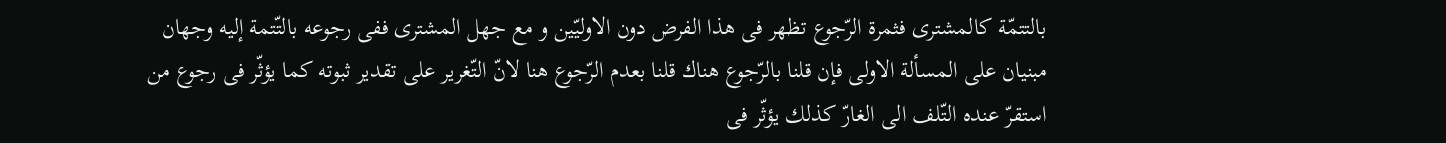بالتتمّة كالمشترى فثمرة الرّجوع تظهر فى هذا الفرض دون الاوليّين و مع جهل المشترى ففى رجوعه بالتّتمة إليه وجهان مبنيان على المسألة الاولى فإن قلنا بالرّجوع هناك قلنا بعدم الرّجوع هنا لانّ التّغرير على تقدير ثبوته كما يؤثّر فى رجوع من استقرّ عنده التّلف الى الغارّ كذلك يؤثّر فى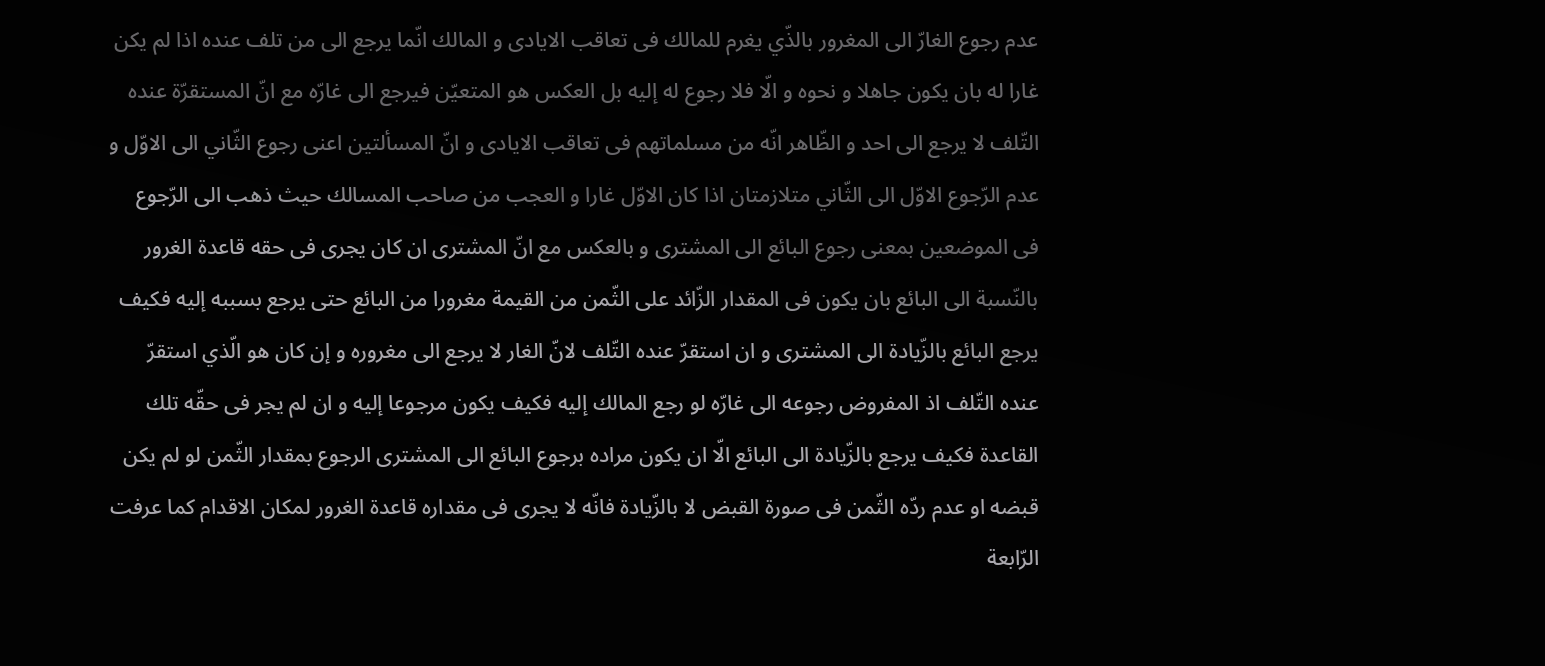عدم رجوع الغارّ الى المغرور بالذّي يغرم للمالك فى تعاقب الايادى و المالك انّما يرجع الى من تلف عنده اذا لم يكن غارا له بان يكون جاهلا و نحوه و الّا فلا رجوع له إليه بل العكس هو المتعيّن فيرجع الى غارّه مع انّ المستقرّة عنده التّلف لا يرجع الى احد و الظّاهر انّه من مسلماتهم فى تعاقب الايادى و انّ المسألتين اعنى رجوع الثّاني الى الاوّل و عدم الرّجوع الاوّل الى الثّاني متلازمتان اذا كان الاوّل غارا و العجب من صاحب المسالك حيث ذهب الى الرّجوع فى الموضعين بمعنى رجوع البائع الى المشترى و بالعكس مع انّ المشترى ان كان يجرى فى حقه قاعدة الغرور بالنّسبة الى البائع بان يكون فى المقدار الزّائد على الثّمن من القيمة مغرورا من البائع حتى يرجع بسببه إليه فكيف يرجع البائع بالزّيادة الى المشترى و ان استقرّ عنده التّلف لانّ الغار لا يرجع الى مغروره و إن كان هو الّذي استقرّ عنده التّلف اذ المفروض رجوعه الى غارّه لو رجع المالك إليه فكيف يكون مرجوعا إليه و ان لم يجر فى حقّه تلك القاعدة فكيف يرجع بالزّيادة الى البائع الّا ان يكون مراده برجوع البائع الى المشترى الرجوع بمقدار الثّمن لو لم يكن قبضه او عدم ردّه الثّمن فى صورة القبض لا بالزّيادة فانّه لا يجرى فى مقداره قاعدة الغرور لمكان الاقدام كما عرفت
الرّابعة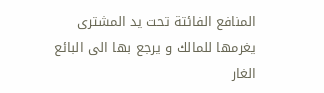المنافع الفائتة تحت يد المشترى يغرمها للمالك و يرجع بها الى البائع الغار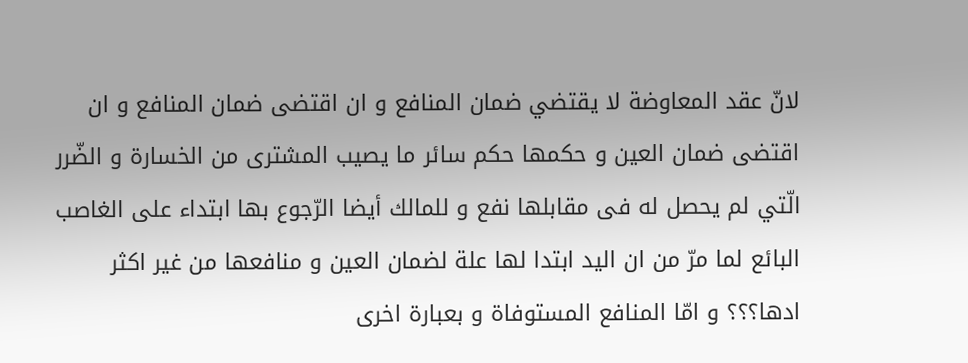لانّ عقد المعاوضة لا يقتضي ضمان المنافع و ان اقتضى ضمان المنافع و ان اقتضى ضمان العين و حكمها حكم سائر ما يصيب المشترى من الخسارة و الضّرر الّتي لم يحصل له فى مقابلها نفع و للمالك أيضا الرّجوع بها ابتداء على الغاصب البائع لما مرّ من ان اليد ابتدا لها علة لضمان العين و منافعها من غير اكثر ادها؟؟؟ و امّا المنافع المستوفاة و بعبارة اخرى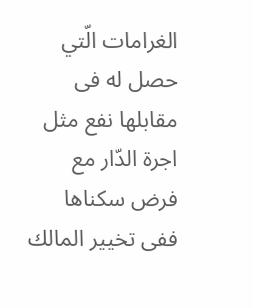الغرامات الّتي حصل له فى مقابلها نفع مثل اجرة الدّار مع فرض سكناها ففى تخيير المالك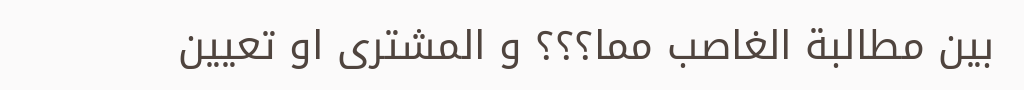بين مطالبة الغاصب مما؟؟؟ و المشترى او تعيين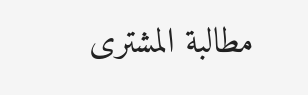مطالبة المشترى